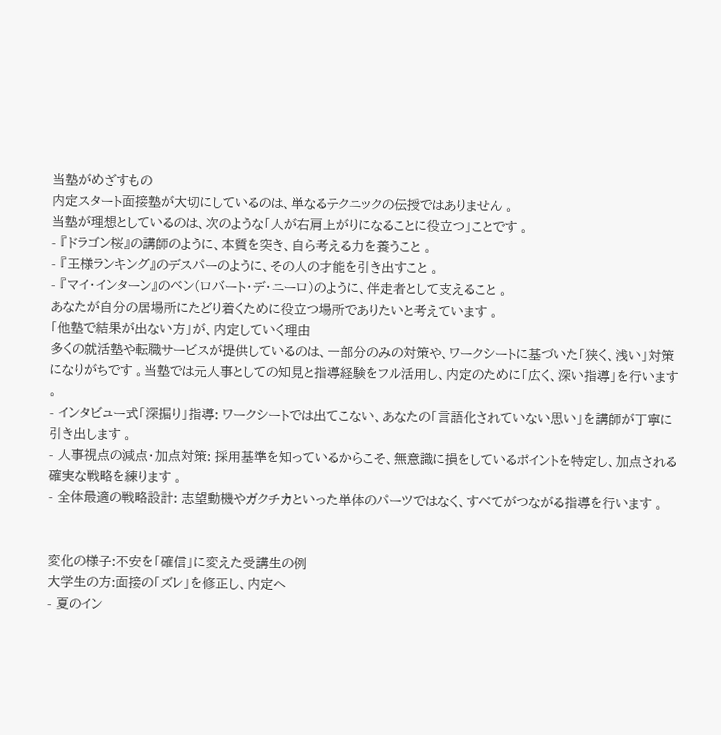当塾がめざすもの
内定スタート面接塾が大切にしているのは、単なるテクニックの伝授ではありません 。
当塾が理想としているのは、次のような「人が右肩上がりになることに役立つ」ことです 。
- 『ドラゴン桜』の講師のように、本質を突き、自ら考える力を養うこと 。
- 『王様ランキング』のデスパーのように、その人の才能を引き出すこと 。
- 『マイ・インターン』のベン(ロバート・デ・ニーロ)のように、伴走者として支えること 。
あなたが自分の居場所にたどり着くために役立つ場所でありたいと考えています 。
「他塾で結果が出ない方」が、内定していく理由
多くの就活塾や転職サービスが提供しているのは、一部分のみの対策や、ワークシートに基づいた「狭く、浅い」対策になりがちです 。当塾では元人事としての知見と指導経験をフル活用し、内定のために「広く、深い指導」を行います 。
- インタビュー式「深掘り」指導: ワークシートでは出てこない、あなたの「言語化されていない思い」を講師が丁寧に引き出します 。
- 人事視点の減点・加点対策: 採用基準を知っているからこそ、無意識に損をしているポイントを特定し、加点される確実な戦略を練ります 。
- 全体最適の戦略設計: 志望動機やガクチカといった単体のパーツではなく、すべてがつながる指導を行います 。


変化の様子:不安を「確信」に変えた受講生の例
大学生の方:面接の「ズレ」を修正し、内定へ
- 夏のイン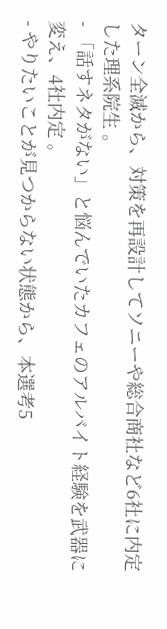ターン全滅から、対策を再設計してソニーや総合商社など6社に内定した理系院生 。
- 「話すネタがない」と悩んでいたカフェのアルバイト経験を武器に変え、4社内定 。
- やりたいことが見つからない状態から、本選考5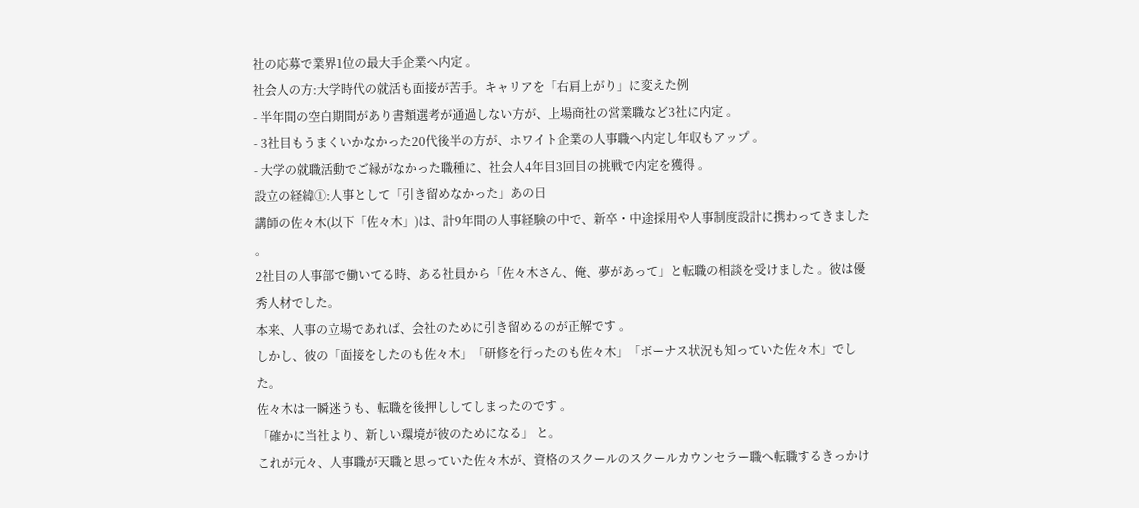社の応募で業界1位の最大手企業へ内定 。
社会人の方:大学時代の就活も面接が苦手。キャリアを「右肩上がり」に変えた例
- 半年間の空白期間があり書類選考が通過しない方が、上場商社の営業職など3社に内定 。
- 3社目もうまくいかなかった20代後半の方が、ホワイト企業の人事職へ内定し年収もアップ 。
- 大学の就職活動でご縁がなかった職種に、社会人4年目3回目の挑戦で内定を獲得 。
設立の経緯①:人事として「引き留めなかった」あの日
講師の佐々木(以下「佐々木」)は、計9年間の人事経験の中で、新卒・中途採用や人事制度設計に携わってきました 。
2社目の人事部で働いてる時、ある社員から「佐々木さん、俺、夢があって」と転職の相談を受けました 。彼は優秀人材でした。
本来、人事の立場であれば、会社のために引き留めるのが正解です 。
しかし、彼の「面接をしたのも佐々木」「研修を行ったのも佐々木」「ボーナス状況も知っていた佐々木」でした。
佐々木は一瞬迷うも、転職を後押ししてしまったのです 。
「確かに当社より、新しい環境が彼のためになる」 と。
これが元々、人事職が天職と思っていた佐々木が、資格のスクールのスクールカウンセラー職へ転職するきっかけ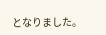となりました。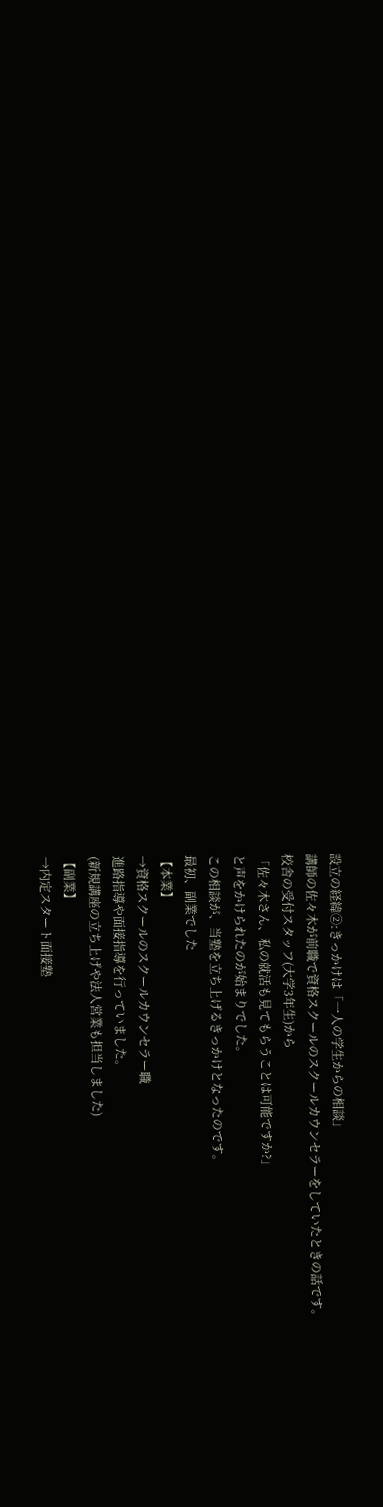設立の経緯②:きっかけは「一人の学生からの相談」
講師の佐々木が前職で資格スクールのスクールカウンセラーをしていたときの話です。
校舎の受付スタッフ(大学3年生)から
「佐々木さん、私の就活も見てもらうことは可能ですか?」
と声をかけられたのが始まりでした。
この相談が、当塾を立ち上げるきっかけとなったのです。
最初、副業でした
【本業】
→資格スクールのスクールカウンセラー職
進路指導や面接指導を行っていました。
(新規講座の立ち上げや法人営業も担当しました)
【副業】
→内定スタート面接塾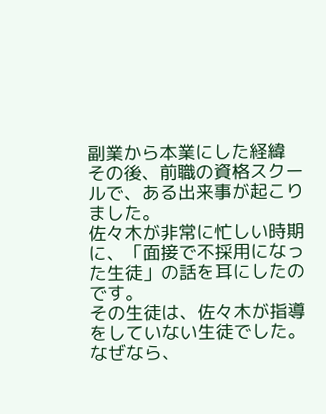副業から本業にした経緯
その後、前職の資格スクールで、ある出来事が起こりました。
佐々木が非常に忙しい時期に、「面接で不採用になった生徒」の話を耳にしたのです。
その生徒は、佐々木が指導をしていない生徒でした。
なぜなら、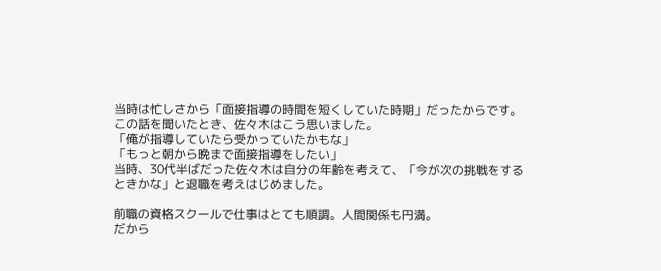当時は忙しさから「面接指導の時間を短くしていた時期」だったからです。
この話を聞いたとき、佐々木はこう思いました。
「俺が指導していたら受かっていたかもな」
「もっと朝から晩まで面接指導をしたい」
当時、30代半ばだった佐々木は自分の年齢を考えて、「今が次の挑戦をするときかな」と退職を考えはじめました。

前職の資格スクールで仕事はとても順調。人間関係も円満。
だから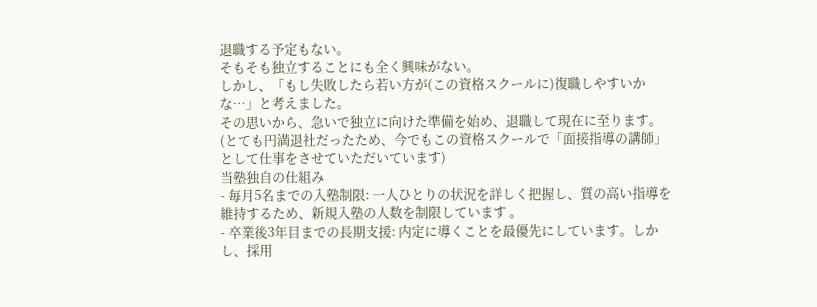退職する予定もない。
そもそも独立することにも全く興味がない。
しかし、「もし失敗したら若い方が(この資格スクールに)復職しやすいかな…」と考えました。
その思いから、急いで独立に向けた準備を始め、退職して現在に至ります。
(とても円満退社だったため、今でもこの資格スクールで「面接指導の講師」として仕事をさせていただいています)
当塾独自の仕組み
- 毎月5名までの入塾制限: 一人ひとりの状況を詳しく把握し、質の高い指導を維持するため、新規入塾の人数を制限しています 。
- 卒業後3年目までの長期支援: 内定に導くことを最優先にしています。しかし、採用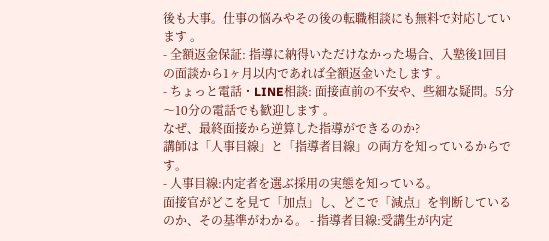後も大事。仕事の悩みやその後の転職相談にも無料で対応しています 。
- 全額返金保証: 指導に納得いただけなかった場合、入塾後1回目の面談から1ヶ月以内であれば全額返金いたします 。
- ちょっと電話・LINE相談: 面接直前の不安や、些細な疑問。5分〜10分の電話でも歓迎します 。
なぜ、最終面接から逆算した指導ができるのか?
講師は「人事目線」と「指導者目線」の両方を知っているからです。
- 人事目線:内定者を選ぶ採用の実態を知っている。
面接官がどこを見て「加点」し、どこで「減点」を判断しているのか、その基準がわかる。 - 指導者目線:受講生が内定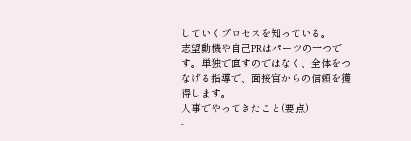していくプロセスを知っている。
志望動機や自己PRはパーツの一つです。単独で直すのではなく、全体をつなげる指導で、面接官からの信頼を獲得します。
人事でやってきたこと(要点)
-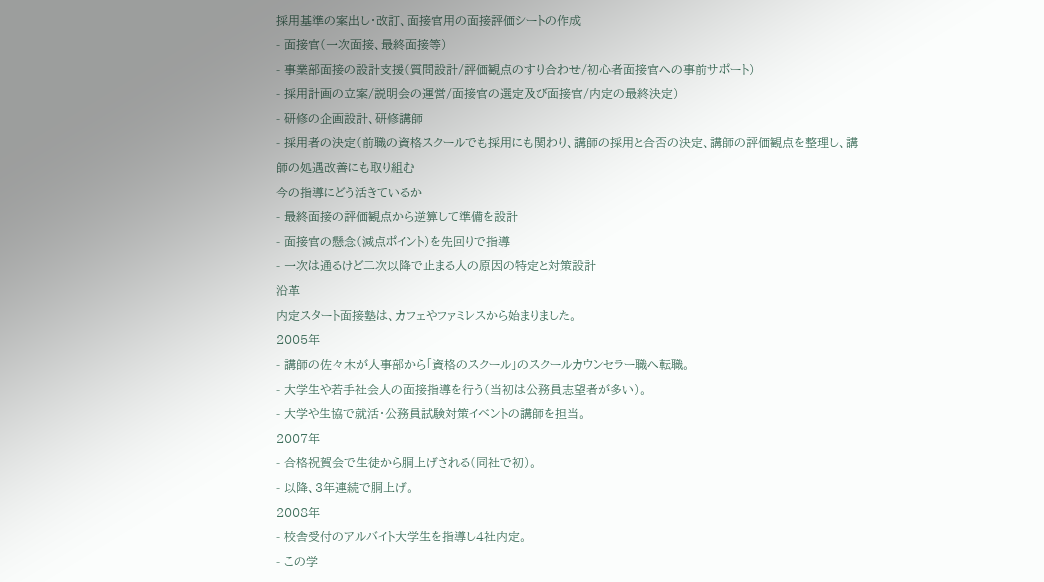採用基準の案出し・改訂、面接官用の面接評価シートの作成
- 面接官(一次面接、最終面接等)
- 事業部面接の設計支援(質問設計/評価観点のすり合わせ/初心者面接官への事前サポート)
- 採用計画の立案/説明会の運営/面接官の選定及び面接官/内定の最終決定)
- 研修の企画設計、研修講師
- 採用者の決定(前職の資格スクールでも採用にも関わり、講師の採用と合否の決定、講師の評価観点を整理し、講師の処遇改善にも取り組む
今の指導にどう活きているか
- 最終面接の評価観点から逆算して準備を設計
- 面接官の懸念(減点ポイント)を先回りで指導
- 一次は通るけど二次以降で止まる人の原因の特定と対策設計
沿革
内定スタート面接塾は、カフェやファミレスから始まりました。
2005年
- 講師の佐々木が人事部から「資格のスクール」のスクールカウンセラー職へ転職。
- 大学生や若手社会人の面接指導を行う(当初は公務員志望者が多い)。
- 大学や生協で就活・公務員試験対策イベントの講師を担当。
2007年
- 合格祝賀会で生徒から胴上げされる(同社で初)。
- 以降、3年連続で胴上げ。
2008年
- 校舎受付のアルバイト大学生を指導し4社内定。
- この学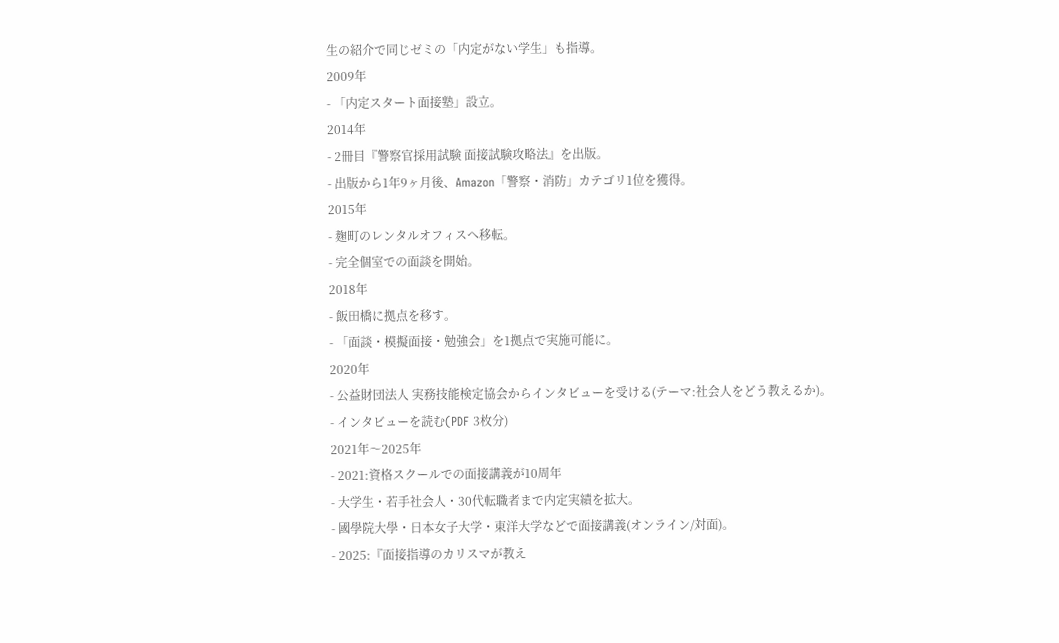生の紹介で同じゼミの「内定がない学生」も指導。
2009年
- 「内定スタート面接塾」設立。
2014年
- 2冊目『警察官採用試験 面接試験攻略法』を出版。
- 出版から1年9ヶ月後、Amazon「警察・消防」カテゴリ1位を獲得。
2015年
- 麹町のレンタルオフィスへ移転。
- 完全個室での面談を開始。
2018年
- 飯田橋に拠点を移す。
- 「面談・模擬面接・勉強会」を1拠点で実施可能に。
2020年
- 公益財団法人 実務技能検定協会からインタビューを受ける(テーマ:社会人をどう教えるか)。
- インタビューを読む(PDF 3枚分)
2021年〜2025年
- 2021:資格スクールでの面接講義が10周年
- 大学生・若手社会人・30代転職者まで内定実績を拡大。
- 國學院大學・日本女子大学・東洋大学などで面接講義(オンライン/対面)。
- 2025:『面接指導のカリスマが教え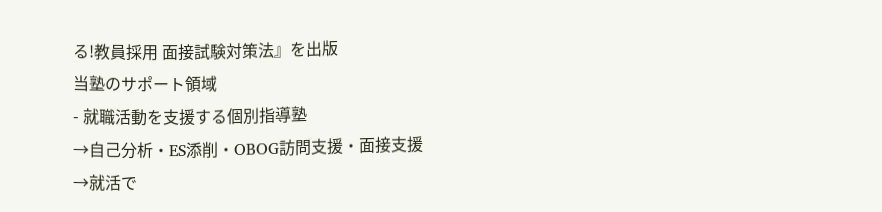る!教員採用 面接試験対策法』を出版
当塾のサポート領域
- 就職活動を支援する個別指導塾
→自己分析・ES添削・OBOG訪問支援・面接支援
→就活で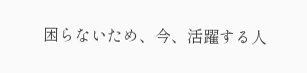困らないため、今、活躍する人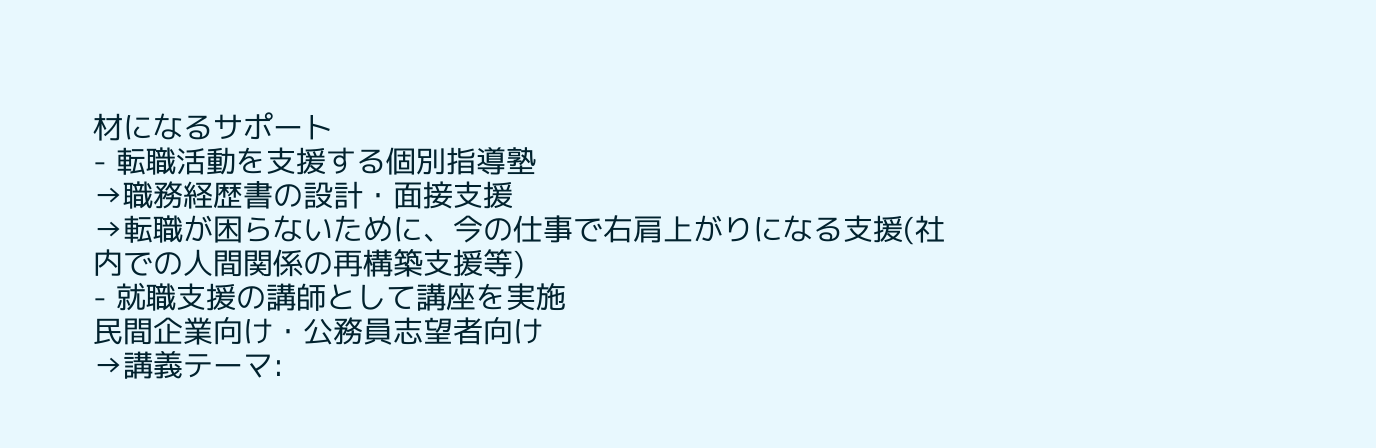材になるサポート
- 転職活動を支援する個別指導塾
→職務経歴書の設計・面接支援
→転職が困らないために、今の仕事で右肩上がりになる支援(社内での人間関係の再構築支援等)
- 就職支援の講師として講座を実施
民間企業向け・公務員志望者向け
→講義テーマ: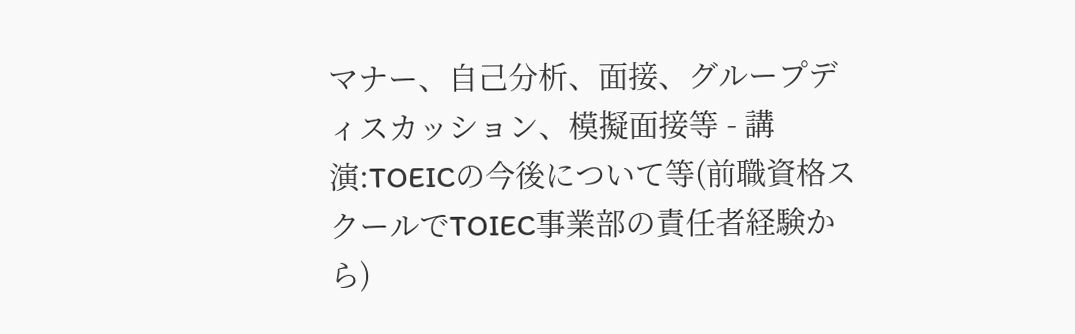マナー、自己分析、面接、グループディスカッション、模擬面接等 - 講演:TOEICの今後について等(前職資格スクールでTOIEC事業部の責任者経験から)